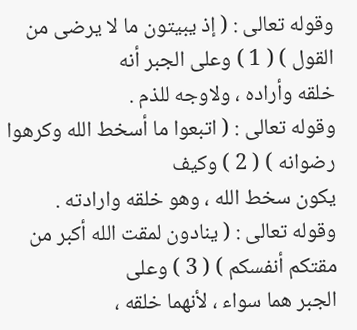وقوله تعالى : ( إذ يبيتون ما لا يرضى من القول ) ( 1 ) وعلى الجبر أنه
خلقه وأراده ، ولاوجه للذم .
وقوله تعالى : ( اتبعوا ما أسخط الله وكرهوا رضوانه ) ( 2 ) وكيف
يكون سخط الله ، وهو خلقه وارادته .
وقوله تعالى : ( ينادون لمقت الله أكبر من مقتكم أنفسكم ) ( 3 ) وعلى
الجبر هما سواء ، لأنهما خلقه ،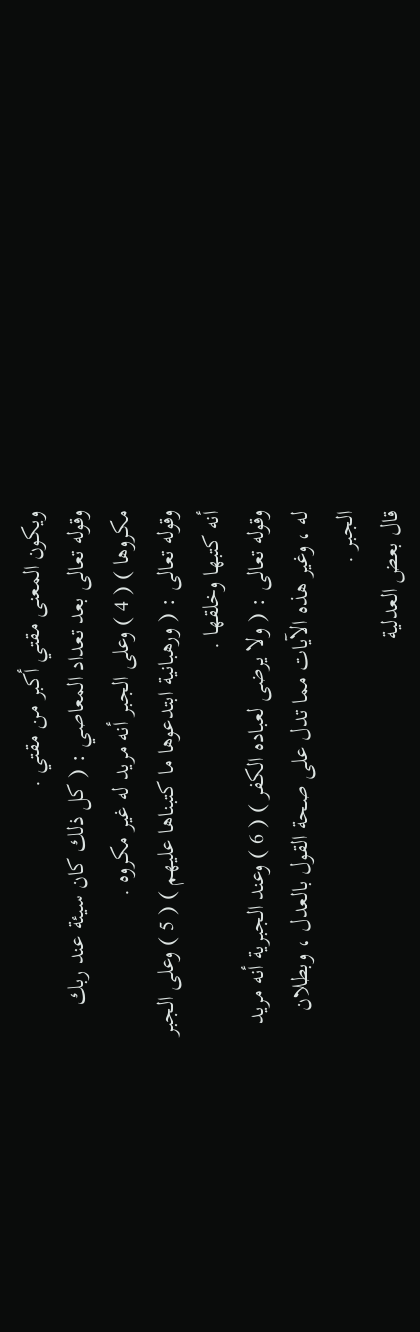ويكون المعنى مقتي أكبر من مقتي .
وقوله تعالى بعد تعداد المعاصي : ( كل ذلك كان سيئة عند ربك
مكروها ) ( 4 ) وعلى الجبر أنه مريد له غير مكروه .
وقوله تعالى : ( ورهبانية ابتدعوها ما كتبناها عليهم ) ( 5 ) وعلى الجبر
أنه كتبها وخلقها .
وقوله تعالى : ( ولا يرضى لعباده الكفر ) ( 6 ) وعند الجبرية أنه مريد
له ، وغير هذه الآيات مما تدل على صحة القول بالعدل ، وبطلان
الجبر .
قال بعض العدلية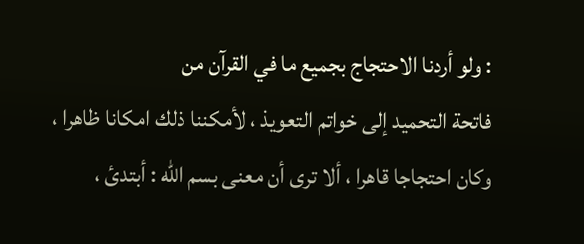: ولو أردنا الاحتجاج بجميع ما في القرآن من
فاتحة التحميد إلى خواتم التعويذ ، لأمكننا ذلك امكانا ظاهرا ،
وكان احتجاجا قاهرا ، ألا ترى أن معنى بسم الله : أبتدئ ،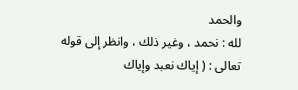والحمد
لله : نحمد ، وغير ذلك ، وانظر إلى قوله تعالى : ( إياك نعبد وإياك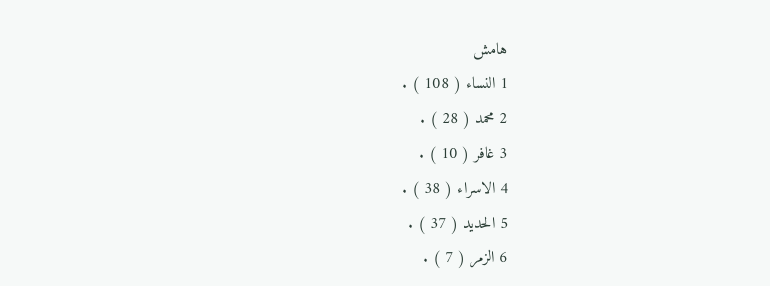هامش
1 النساء ( 108 ) .
2 محمد ( 28 ) .
3 غافر ( 10 ) .
4 الاسراء ( 38 ) .
5 الحديد ( 37 ) .
6 الزمر ( 7 ) .